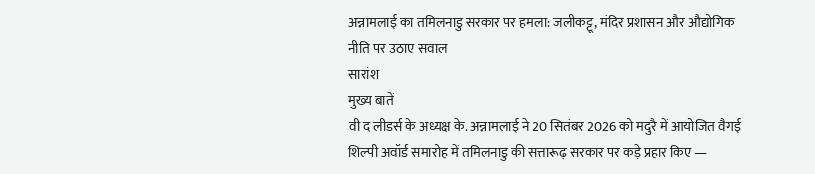अन्नामलाई का तमिलनाडु सरकार पर हमला: जलीकट्टू, मंदिर प्रशासन और औद्योगिक नीति पर उठाए सवाल
सारांश
मुख्य बातें
वी द लीडर्स के अध्यक्ष के. अन्नामलाई ने 20 सितंबर 2026 को मदुरै में आयोजित वैगई शिल्पी अवॉर्ड समारोह में तमिलनाडु की सत्तारूढ़ सरकार पर कड़े प्रहार किए —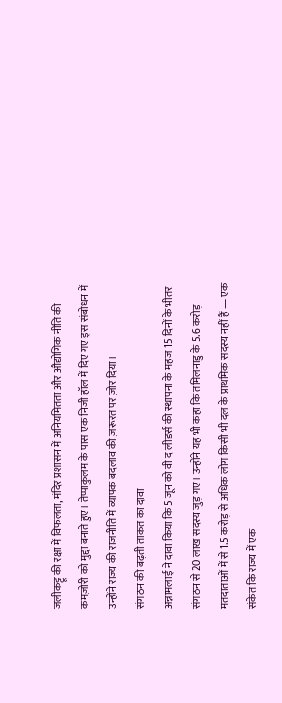जलीकट्टू की रक्षा में विफलता, मंदिर प्रशासन में अनियमितता और औद्योगिक नीति की कमज़ोरी को मुद्दा बनाते हुए। तेप्पाकुलम के पास एक निजी हॉल में दिए गए इस संबोधन में उन्होंने राज्य की राजनीति में व्यापक बदलाव की ज़रूरत पर ज़ोर दिया।
संगठन की बढ़ती ताकत का दावा
अन्नामलाई ने दावा किया कि 5 जून को वी द लीडर्स की स्थापना के महज 15 दिनों के भीतर संगठन से 20 लाख सदस्य जुड़ गए। उन्होंने यह भी कहा कि तमिलनाडु के 5.6 करोड़ मतदाताओं में से 1.5 करोड़ से अधिक लोग किसी भी दल के प्राथमिक सदस्य नहीं हैं — एक संकेत कि राज्य में एक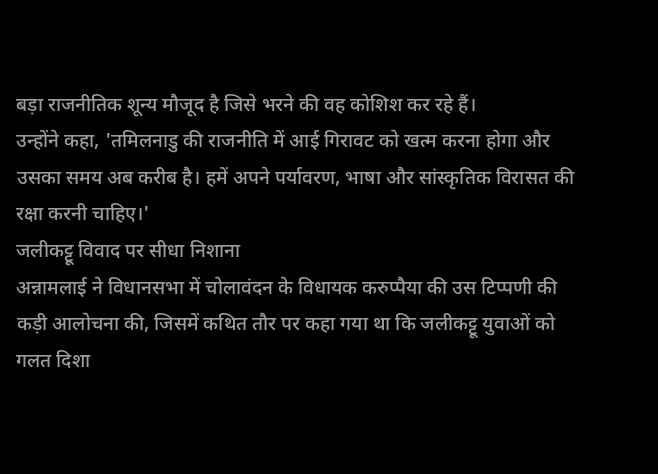बड़ा राजनीतिक शून्य मौजूद है जिसे भरने की वह कोशिश कर रहे हैं।
उन्होंने कहा, 'तमिलनाडु की राजनीति में आई गिरावट को खत्म करना होगा और उसका समय अब करीब है। हमें अपने पर्यावरण, भाषा और सांस्कृतिक विरासत की रक्षा करनी चाहिए।'
जलीकट्टू विवाद पर सीधा निशाना
अन्नामलाई ने विधानसभा में चोलावंदन के विधायक करुप्पैया की उस टिप्पणी की कड़ी आलोचना की, जिसमें कथित तौर पर कहा गया था कि जलीकट्टू युवाओं को गलत दिशा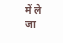में ले जा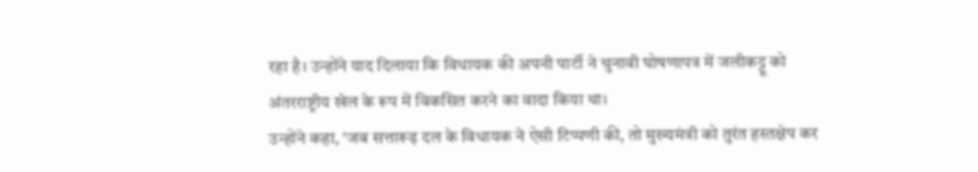रहा है। उन्होंने याद दिलाया कि विधायक की अपनी पार्टी ने चुनावी घोषणापत्र में जलीकट्टू को अंतरराष्ट्रीय खेल के रूप में विकसित करने का वादा किया था।
उन्होंने कहा, 'जब सत्तारूढ़ दल के विधायक ने ऐसी टिप्पणी की, तो मुख्यमंत्री को तुरंत हस्तक्षेप कर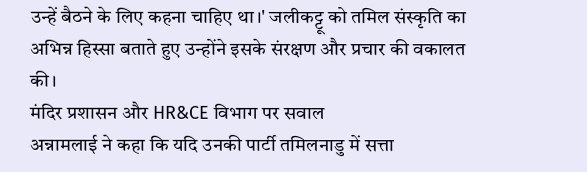उन्हें बैठने के लिए कहना चाहिए था।' जलीकट्टू को तमिल संस्कृति का अभिन्न हिस्सा बताते हुए उन्होंने इसके संरक्षण और प्रचार की वकालत की।
मंदिर प्रशासन और HR&CE विभाग पर सवाल
अन्नामलाई ने कहा कि यदि उनकी पार्टी तमिलनाडु में सत्ता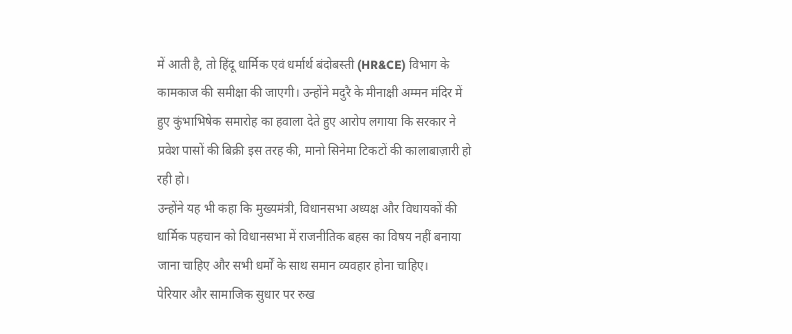में आती है, तो हिंदू धार्मिक एवं धर्मार्थ बंदोबस्ती (HR&CE) विभाग के कामकाज की समीक्षा की जाएगी। उन्होंने मदुरै के मीनाक्षी अम्मन मंदिर में हुए कुंभाभिषेक समारोह का हवाला देते हुए आरोप लगाया कि सरकार ने प्रवेश पासों की बिक्री इस तरह की, मानो सिनेमा टिकटों की कालाबाज़ारी हो रही हो।
उन्होंने यह भी कहा कि मुख्यमंत्री, विधानसभा अध्यक्ष और विधायकों की धार्मिक पहचान को विधानसभा में राजनीतिक बहस का विषय नहीं बनाया जाना चाहिए और सभी धर्मों के साथ समान व्यवहार होना चाहिए।
पेरियार और सामाजिक सुधार पर रुख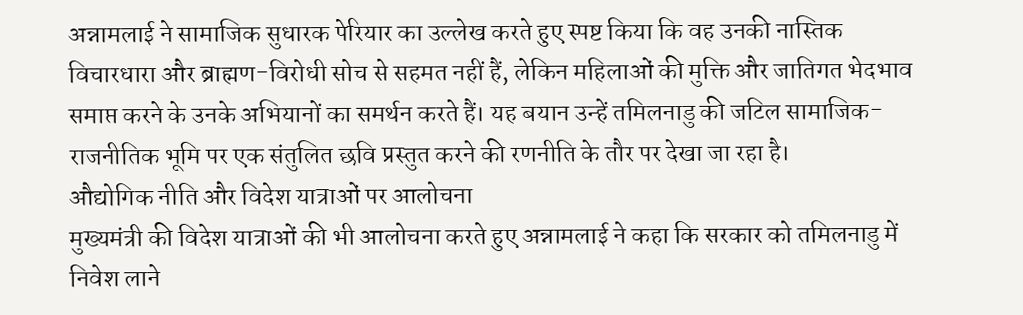अन्नामलाई ने सामाजिक सुधारक पेरियार का उल्लेख करते हुए स्पष्ट किया कि वह उनकी नास्तिक विचारधारा और ब्राह्मण-विरोधी सोच से सहमत नहीं हैं, लेकिन महिलाओं की मुक्ति और जातिगत भेदभाव समाप्त करने के उनके अभियानों का समर्थन करते हैं। यह बयान उन्हें तमिलनाडु की जटिल सामाजिक-राजनीतिक भूमि पर एक संतुलित छवि प्रस्तुत करने की रणनीति के तौर पर देखा जा रहा है।
औद्योगिक नीति और विदेश यात्राओं पर आलोचना
मुख्यमंत्री की विदेश यात्राओं की भी आलोचना करते हुए अन्नामलाई ने कहा कि सरकार को तमिलनाडु में निवेश लाने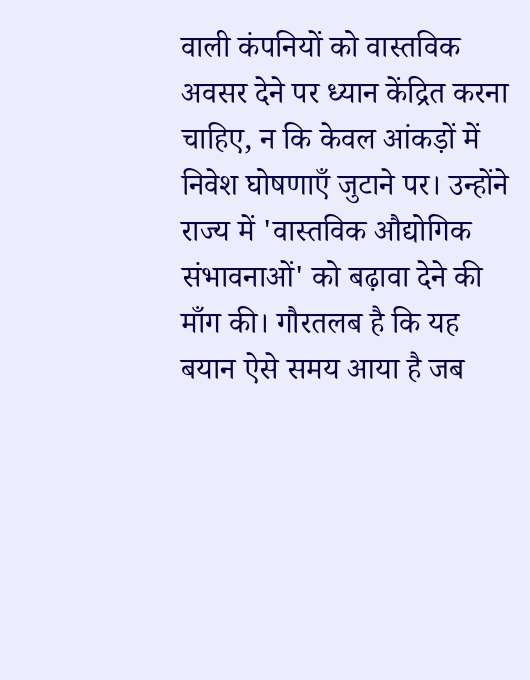वाली कंपनियों को वास्तविक अवसर देने पर ध्यान केंद्रित करना चाहिए, न कि केवल आंकड़ों में निवेश घोषणाएँ जुटाने पर। उन्होंने राज्य में 'वास्तविक औद्योगिक संभावनाओं' को बढ़ावा देने की माँग की। गौरतलब है कि यह बयान ऐसे समय आया है जब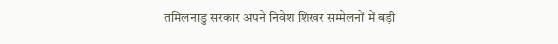तमिलनाडु सरकार अपने निवेश शिखर सम्मेलनों में बड़ी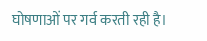घोषणाओं पर गर्व करती रही है।